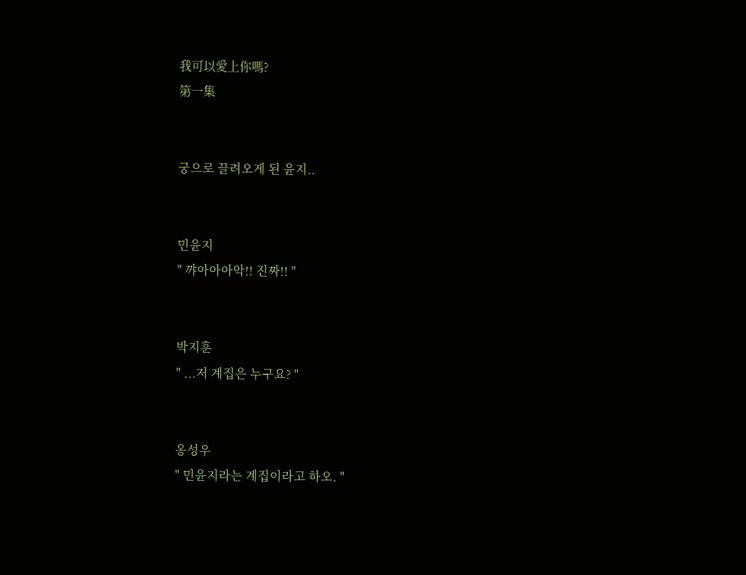我可以愛上你嗎?
第一集


궁으로 끌려오게 된 윤지..


민윤지
" 꺄아아아악!! 진짜!! "


박지훈
" ...저 계집은 누구요? "


옹성우
" 민윤지라는 계집이라고 하오. "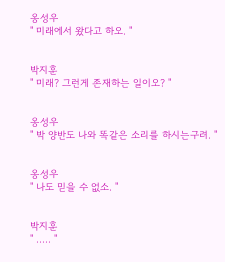옹성우
" 미래에서 왔다고 하오. "


박지훈
" 미래? 그런게 존재하는 일이오? "


옹성우
" 박 양반도 나와 똑같은 소리를 하시는구려. "


옹성우
" 나도 믿을 수 없소. "


박지훈
" ..... "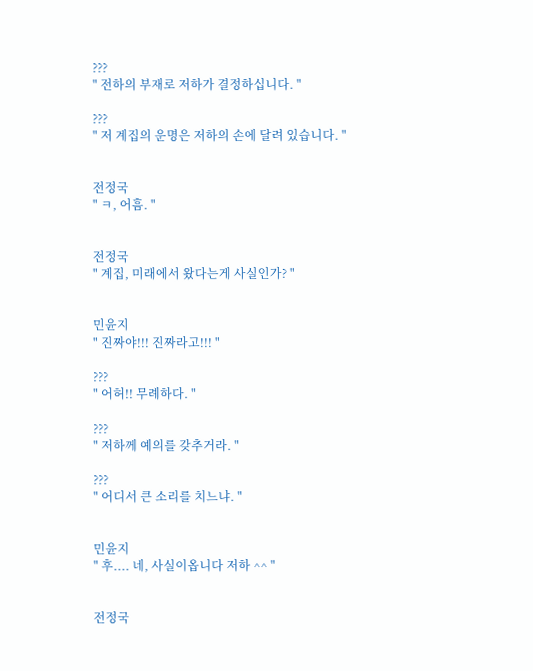???
" 전하의 부재로 저하가 결정하십니다. "

???
" 저 계집의 운명은 저하의 손에 달려 있습니다. "


전정국
" ㅋ, 어흠. "


전정국
" 계집, 미래에서 왔다는게 사실인가? "


민윤지
" 진짜야!!! 진짜라고!!! "

???
" 어허!! 무례하다. "

???
" 저하께 예의를 갖추거라. "

???
" 어디서 큰 소리를 치느냐. "


민윤지
" 후.... 네, 사실이옵니다 저하 ^^ "


전정국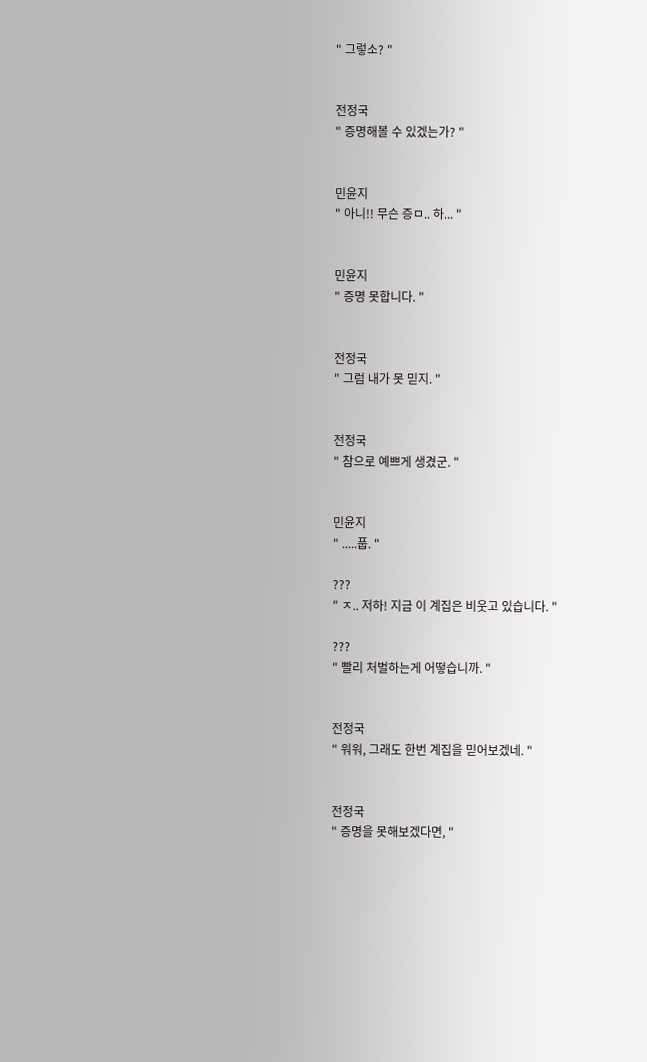" 그렇소? "


전정국
" 증명해볼 수 있겠는가? "


민윤지
" 아니!! 무슨 증ㅁ.. 하... "


민윤지
" 증명 못합니다. "


전정국
" 그럼 내가 못 믿지. "


전정국
" 참으로 예쁘게 생겼군. "


민윤지
" .....풉. "

???
" ㅈ.. 저하! 지금 이 계집은 비웃고 있습니다. "

???
" 빨리 처벌하는게 어떻습니까. "


전정국
" 워워, 그래도 한번 계집을 믿어보겠네. "


전정국
" 증명을 못해보겠다면, "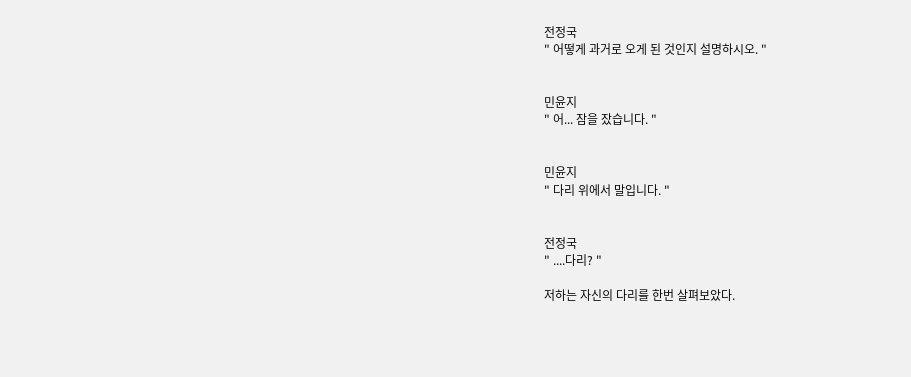전정국
" 어떻게 과거로 오게 된 것인지 설명하시오. "


민윤지
" 어... 잠을 잤습니다. "


민윤지
" 다리 위에서 말입니다. "


전정국
" ....다리? "

저하는 자신의 다리를 한번 살펴보았다.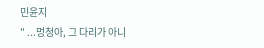민윤지
" ...멍청아, 그 다리가 아니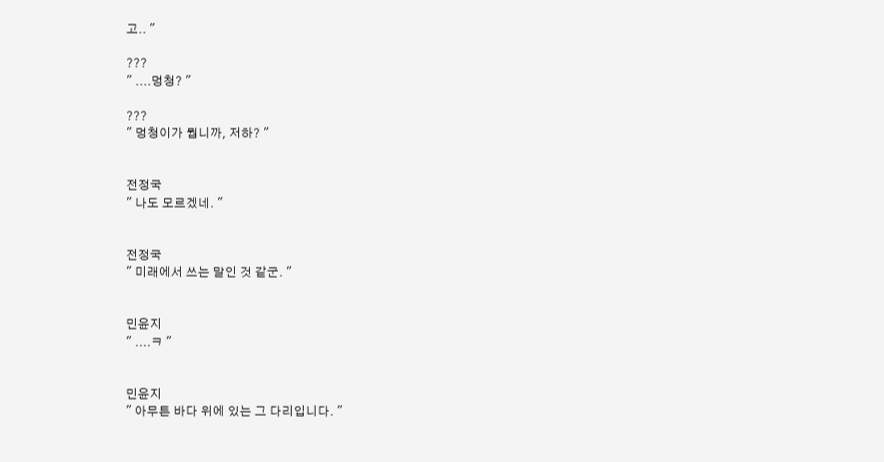고.. "

???
" ....멍청? "

???
" 멍청이가 뭡니까, 저하? "


전정국
" 나도 모르겠네. "


전정국
" 미래에서 쓰는 말인 것 같군. "


민윤지
" ....ㅋ "


민윤지
" 아무튼 바다 위에 있는 그 다리입니다. "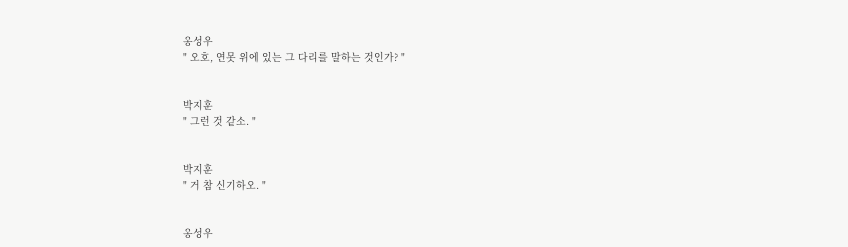옹성우
" 오호, 연못 위에 있는 그 다리를 말하는 것인가? "


박지훈
" 그런 것 같소. "


박지훈
" 거 참 신기하오. "


옹성우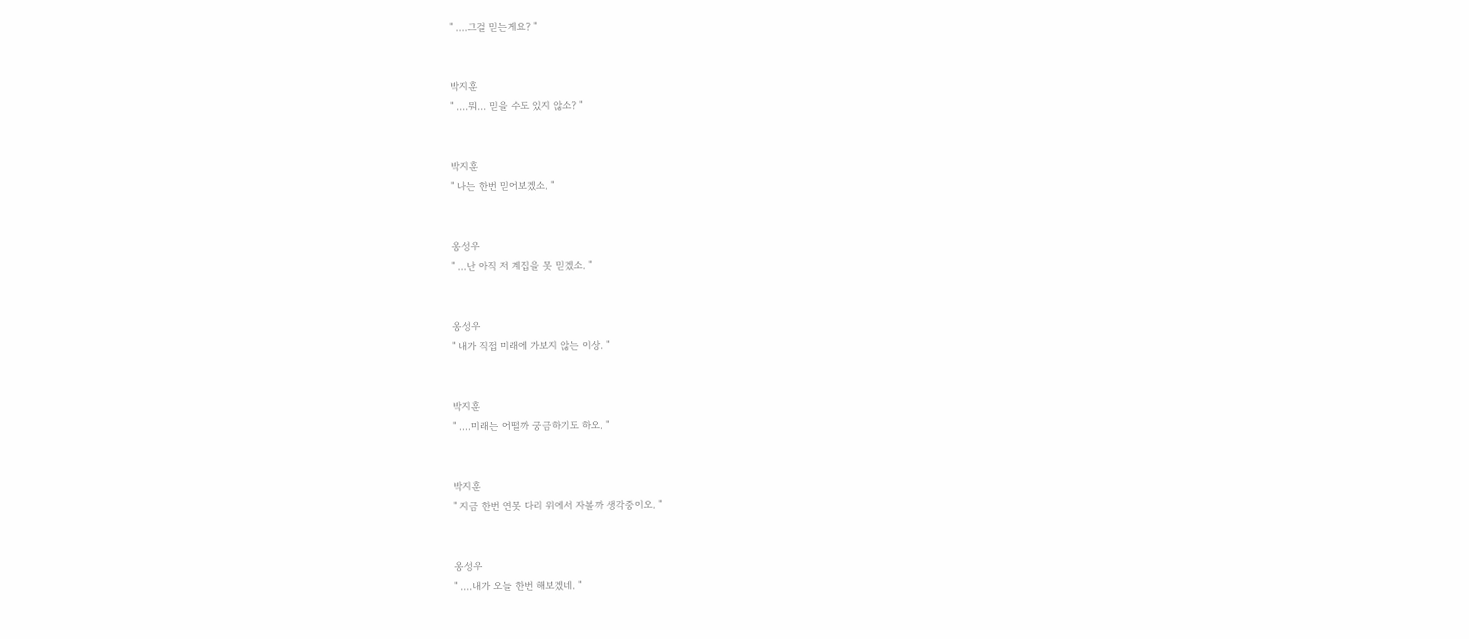" ....그걸 믿는게요? "


박지훈
" ....뭐... 믿을 수도 있지 않소? "


박지훈
" 나는 한번 믿어보겠소. "


옹성우
" ...난 아직 저 계집을 못 믿겠소. "


옹성우
" 내가 직접 미래에 가보지 않는 이상. "


박지훈
" ....미래는 어떨까 궁금하기도 하오. "


박지훈
" 지금 한번 연못 다리 위에서 자볼까 생각중이오. "


옹성우
" ....내가 오늘 한번 해보겠네. "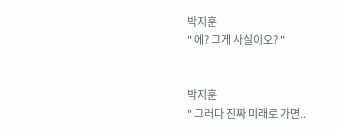박지훈
" 에? 그게 사실이오? "


박지훈
" 그러다 진짜 미래로 가면..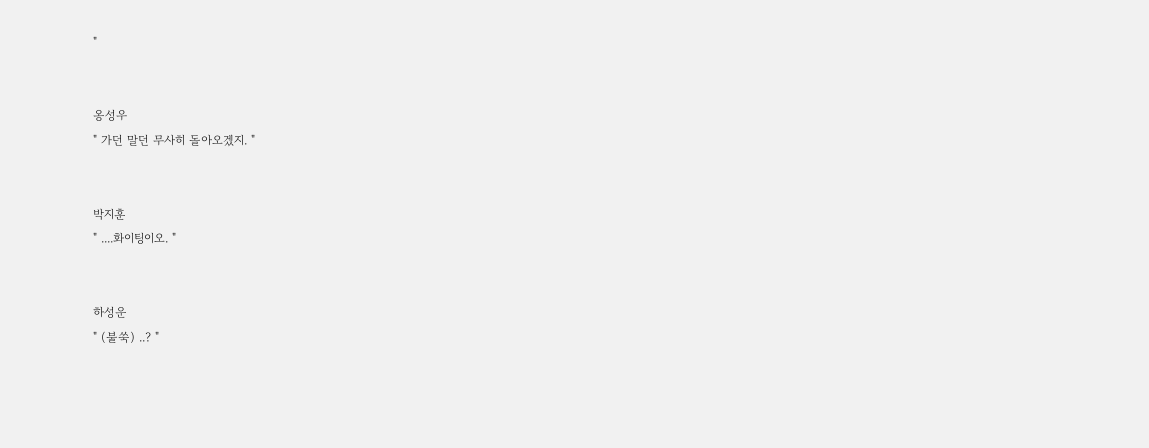"


옹성우
" 가던 말던 무사히 돌아오겠지. "


박지훈
" ....화이팅이오. "


하성운
" (불쑥) ..? "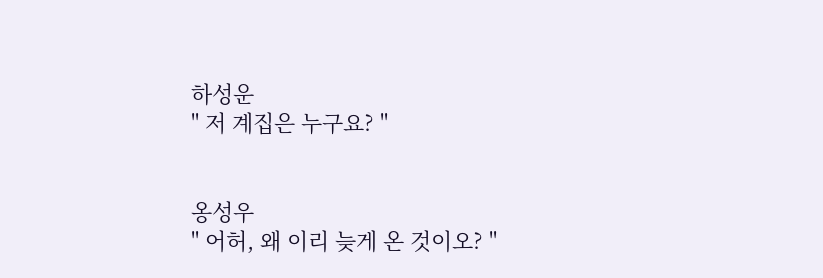하성운
" 저 계집은 누구요? "


옹성우
" 어허, 왜 이리 늦게 온 것이오? "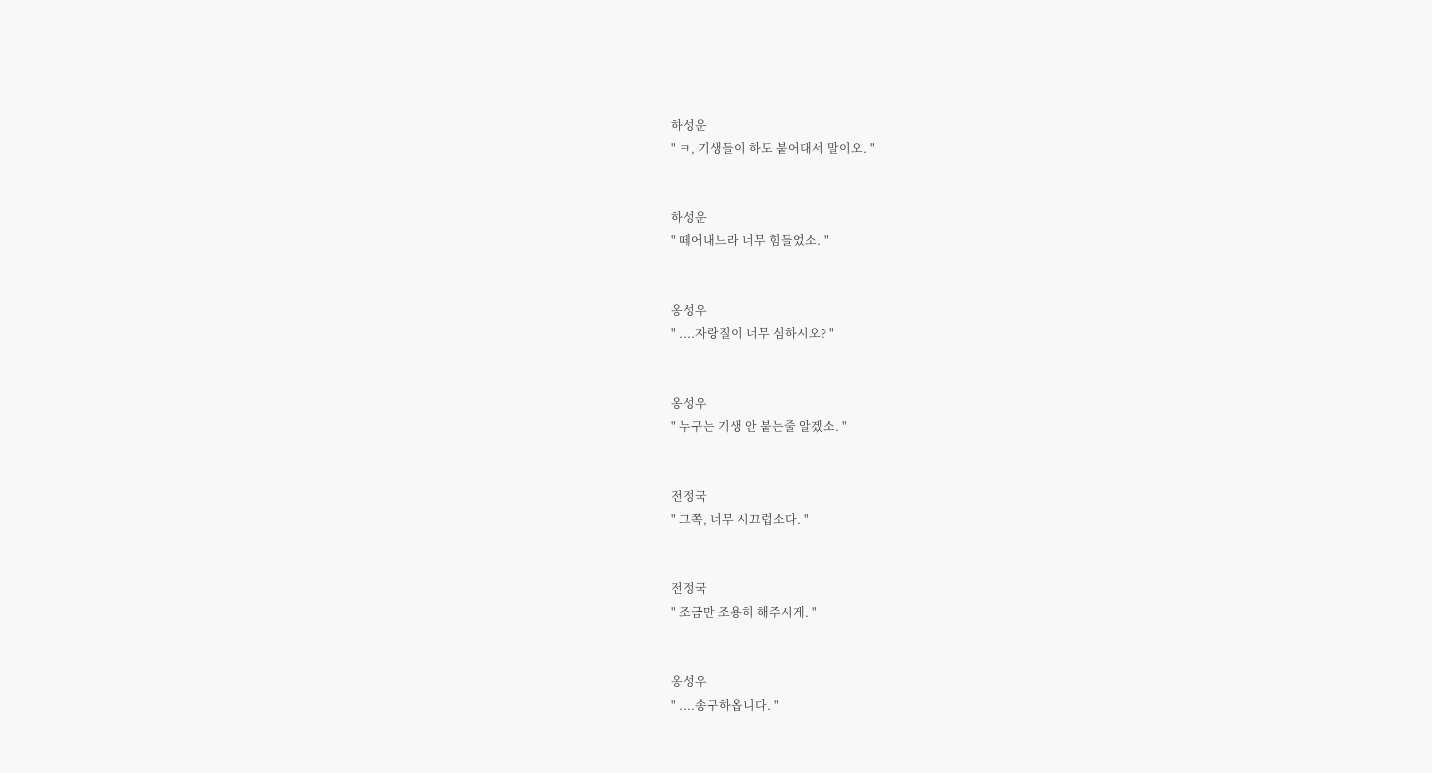하성운
" ㅋ, 기생들이 하도 붙어대서 말이오. "


하성운
" 떼어내느라 너무 힘들었소. "


옹성우
" ....자랑질이 너무 심하시오? "


옹성우
" 누구는 기생 안 붙는줄 알겠소. "


전정국
" 그쪽, 너무 시끄럽소다. "


전정국
" 조금만 조용히 해주시게. "


옹성우
" ....송구하옵니다. "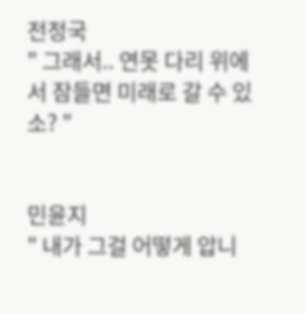전정국
" 그래서.. 연못 다리 위에서 잠들면 미래로 갈 수 있소? "


민윤지
" 내가 그걸 어떻게 압니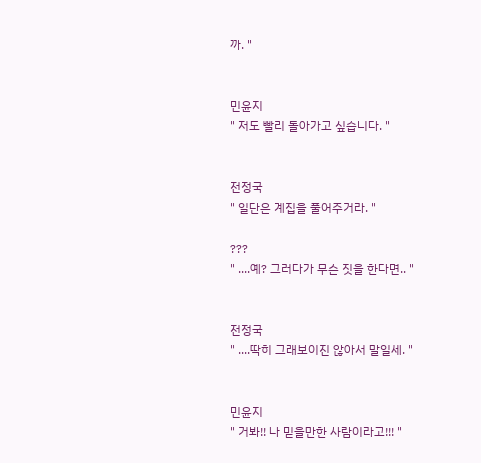까. "


민윤지
" 저도 빨리 돌아가고 싶습니다. "


전정국
" 일단은 계집을 풀어주거라. "

???
" ....예? 그러다가 무슨 짓을 한다면.. "


전정국
" ....딱히 그래보이진 않아서 말일세. "


민윤지
" 거봐!! 나 믿을만한 사람이라고!!! "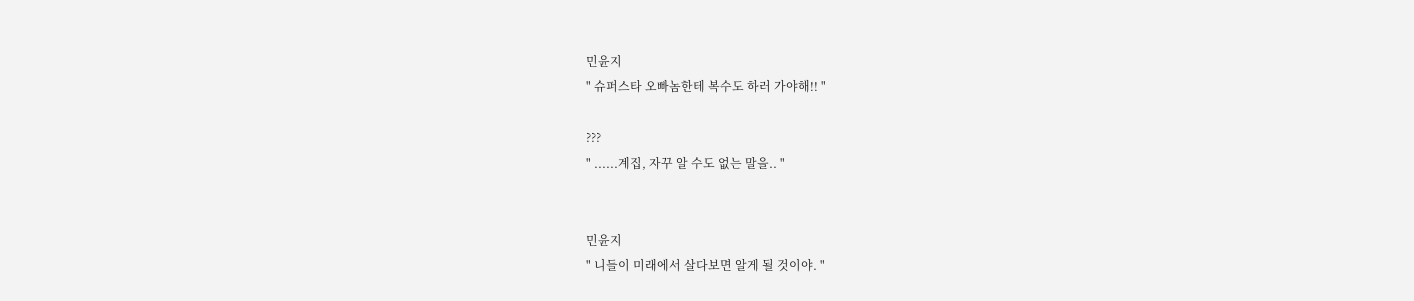민윤지
" 슈퍼스타 오빠놈한테 복수도 하러 가야해!! "

???
" ......계집, 자꾸 알 수도 없는 말을.. "


민윤지
" 니들이 미래에서 살다보면 알게 될 것이야. "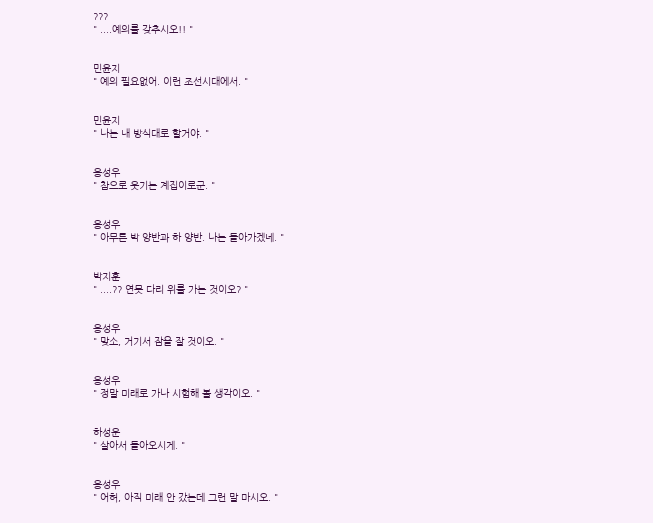???
" ....예의를 갖추시오!! "


민윤지
" 예의 필요없어. 이런 조선시대에서. "


민윤지
" 나는 내 방식대로 할거야. "


옹성우
" 참으로 웃기는 계집이로군. "


옹성우
" 아무튼 박 양반과 하 양반. 나는 돌아가겠네. "


박지훈
" ....?? 연못 다리 위를 가는 것이오? "


옹성우
" 맞소, 거기서 잠을 잘 것이오. "


옹성우
" 정말 미래로 가나 시험해 볼 생각이오. "


하성운
" 살아서 돌아오시게. "


옹성우
" 어허, 아직 미래 안 갔는데 그런 말 마시오. "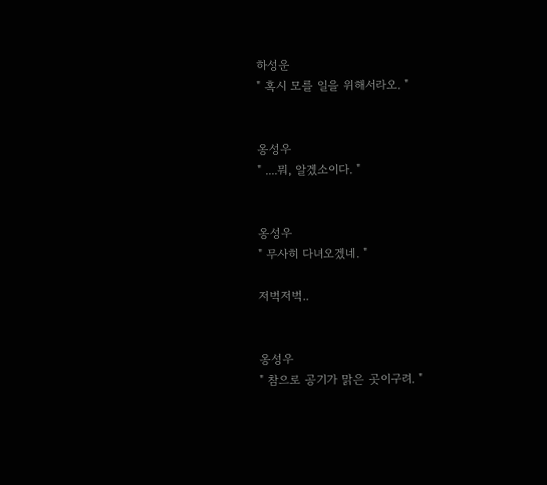하성운
" 혹시 모를 일을 위해서라오. "


옹성우
" ....뭐, 알겠소이다. "


옹성우
" 무사히 다녀오겠네. "

저벅저벅..


옹성우
" 참으로 공기가 맑은 곳이구려. "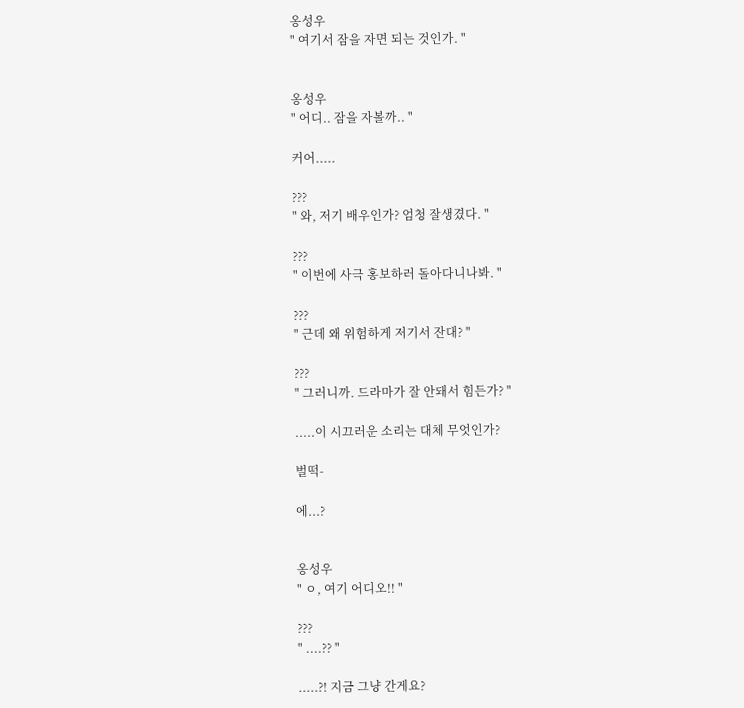옹성우
" 여기서 잠을 자면 되는 것인가. "


옹성우
" 어디.. 잠을 자볼까.. "

커어.....

???
" 와, 저기 배우인가? 엄청 잘생겼다. "

???
" 이번에 사극 홍보하러 돌아다니나봐. "

???
" 근데 왜 위험하게 저기서 잔대? "

???
" 그러니까. 드라마가 잘 안돼서 힘든가? "

.....이 시끄러운 소리는 대체 무엇인가?

벌떡-

에...?


옹성우
" ㅇ, 여기 어디오!! "

???
" ....?? "

.....?! 지금 그냥 간게요?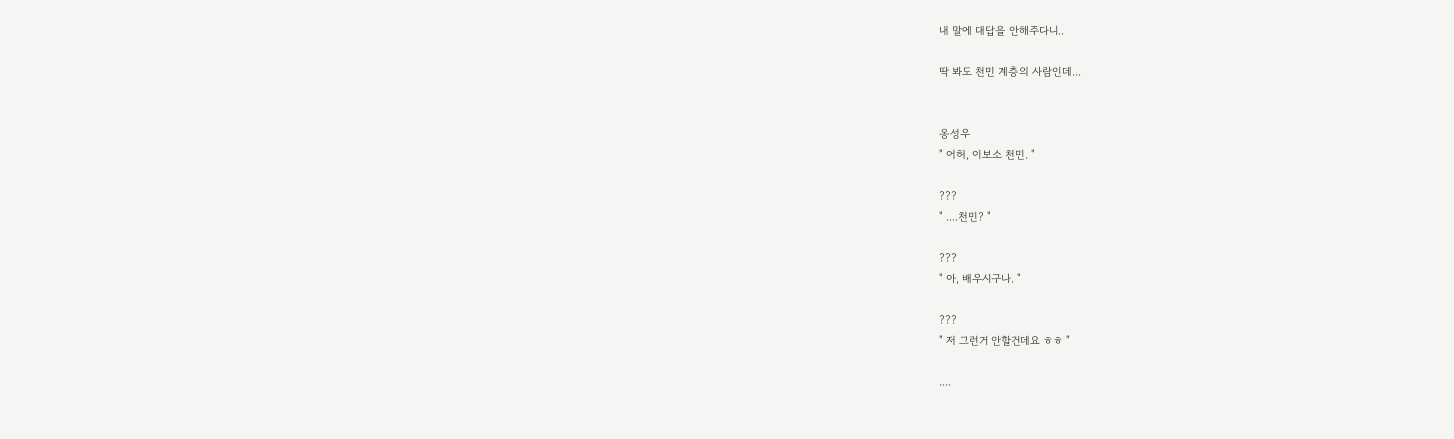내 말에 대답을 안해주다니..

딱 봐도 천민 계층의 사람인데...


옹성우
" 어허, 이보소 천민. "

???
" ....천민? "

???
" 아, 배우시구나. "

???
" 저 그런거 안할건데요 ㅎㅎ "

....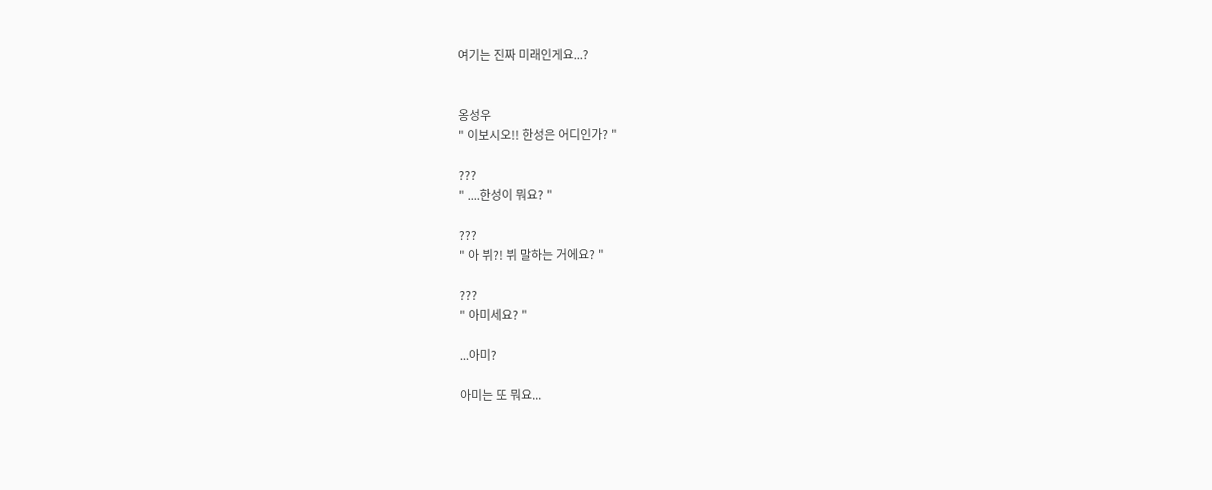여기는 진짜 미래인게요...?


옹성우
" 이보시오!! 한성은 어디인가? "

???
" ....한성이 뭐요? "

???
" 아 뷔?! 뷔 말하는 거에요? "

???
" 아미세요? "

...아미?

아미는 또 뭐요...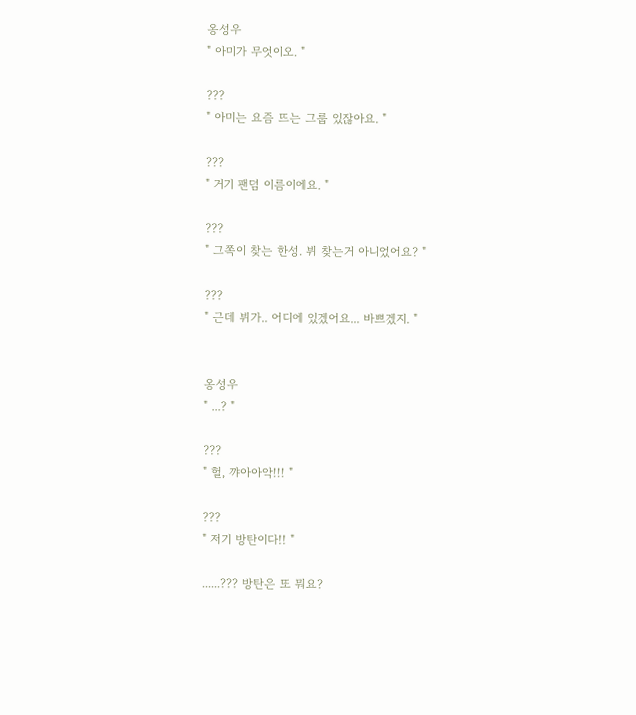옹성우
" 아미가 무엇이오. "

???
" 아미는 요즘 뜨는 그룹 있잖아요. "

???
" 거기 팬덤 이름이에요. "

???
" 그쪽이 찾는 한성. 뷔 찾는거 아니었어요? "

???
" 근데 뷔가.. 어디에 있겠어요... 바쁘겠지. "


옹성우
" ...? "

???
" 헐, 꺄아아악!!! "

???
" 저기 방탄이다!! "

......??? 방탄은 또 뭐요?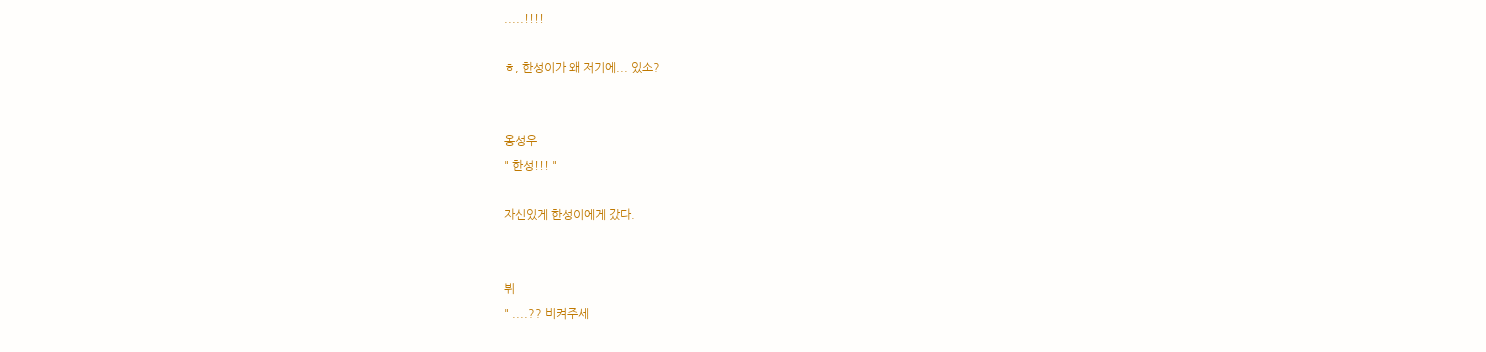.....!!!!

ㅎ, 한성이가 왜 저기에... 있소?


옹성우
" 한성!!! "

자신있게 한성이에게 갔다.


뷔
" ....?? 비켜주세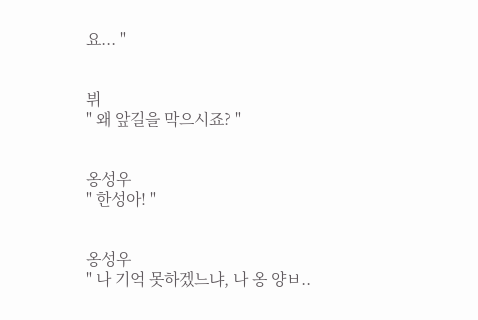요... "


뷔
" 왜 앞길을 막으시죠? "


옹성우
" 한성아! "


옹성우
" 나 기억 못하겠느냐, 나 옹 양ㅂ..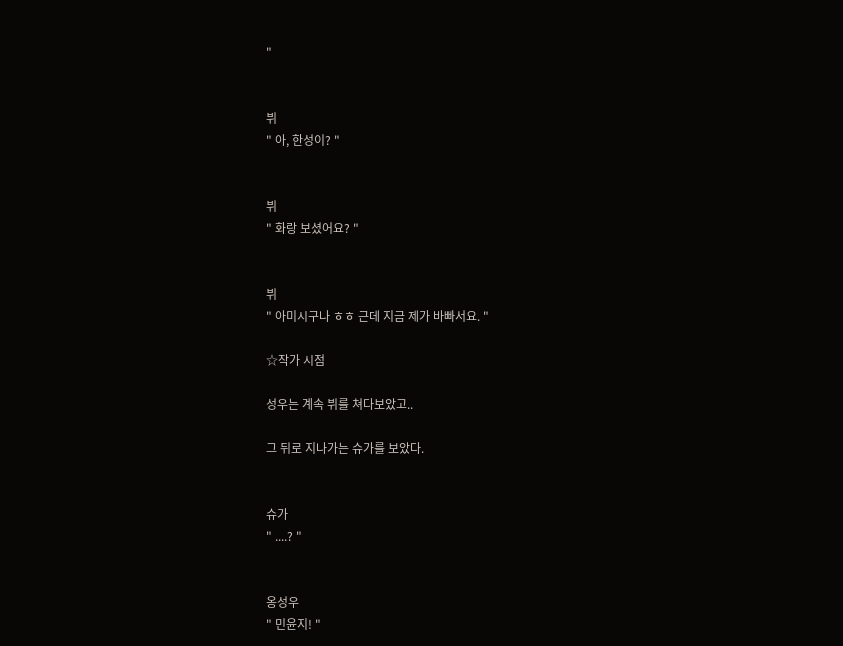"


뷔
" 아, 한성이? "


뷔
" 화랑 보셨어요? "


뷔
" 아미시구나 ㅎㅎ 근데 지금 제가 바빠서요. "

☆작가 시점

성우는 계속 뷔를 쳐다보았고..

그 뒤로 지나가는 슈가를 보았다.


슈가
" ....? "


옹성우
" 민윤지! "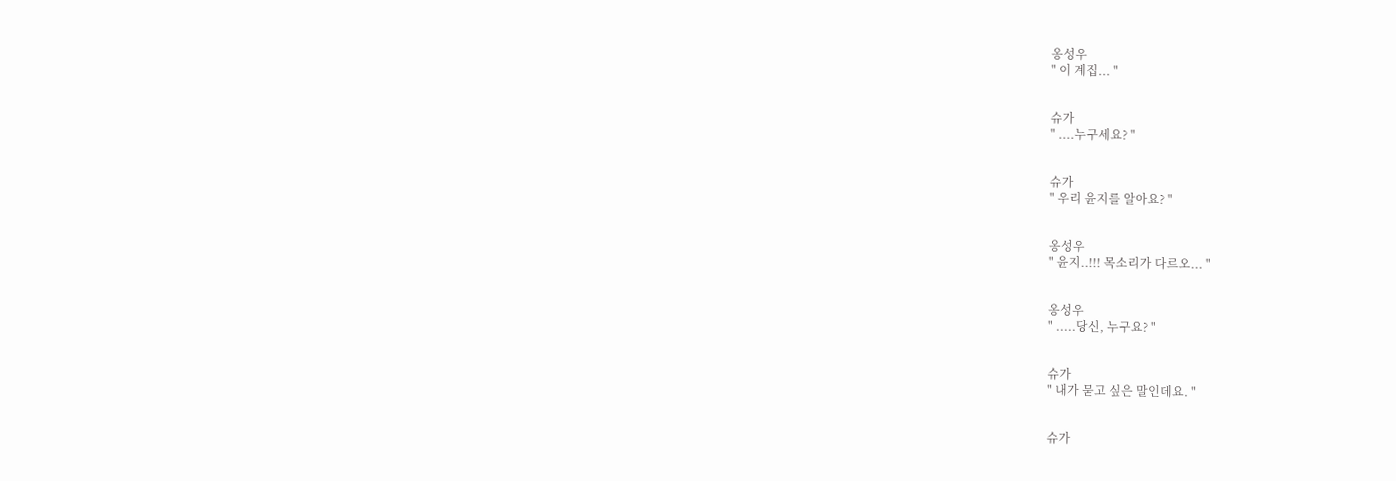옹성우
" 이 계집... "


슈가
" ....누구세요? "


슈가
" 우리 윤지를 알아요? "


옹성우
" 윤지..!!! 목소리가 다르오... "


옹성우
" .....당신, 누구요? "


슈가
" 내가 묻고 싶은 말인데요. "


슈가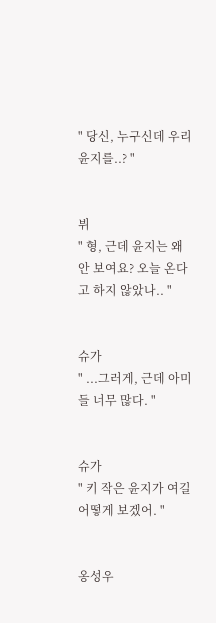" 당신, 누구신데 우리 윤지를..? "


뷔
" 형, 근데 윤지는 왜 안 보여요? 오늘 온다고 하지 않았나.. "


슈가
" ...그러게, 근데 아미들 너무 많다. "


슈가
" 키 작은 윤지가 여길 어떻게 보겠어. "


옹성우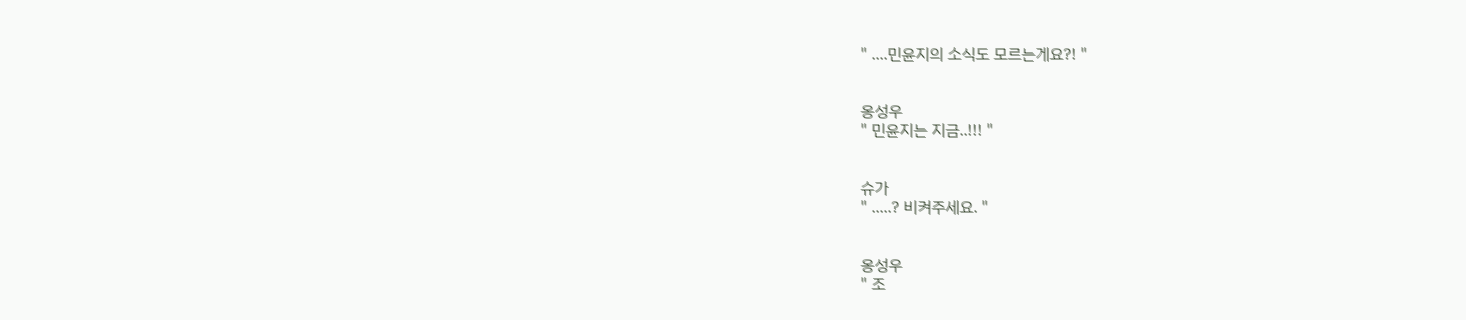" ....민윤지의 소식도 모르는게요?! "


옹성우
" 민윤지는 지금..!!! "


슈가
" .....? 비켜주세요. "


옹성우
" 조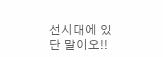선시대에 있단 말이오!!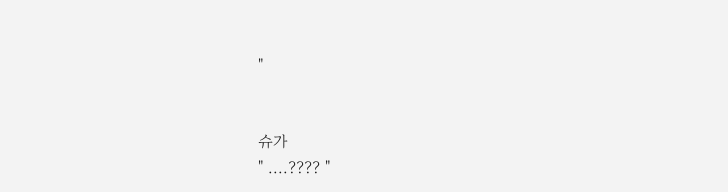"


슈가
" ....???? "